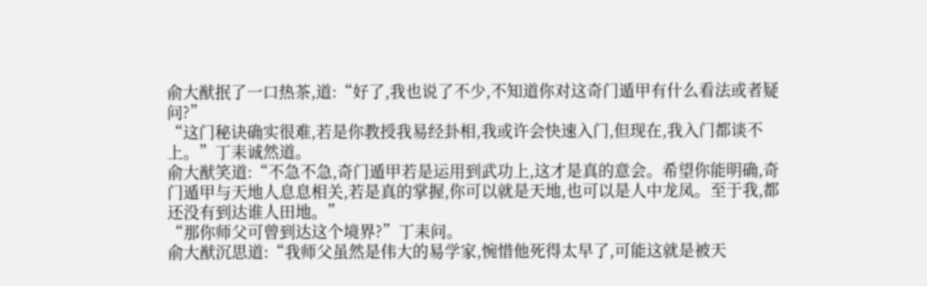俞大猷抿了一口热茶,道:“好了,我也说了不少,不知道你对这奇门遁甲有什么看法或者疑问?”
“这门秘诀确实很难,若是你教授我易经卦相,我或许会快速入门,但现在,我入门都谈不上。”丁耒诚然道。
俞大猷笑道:“不急不急,奇门遁甲若是运用到武功上,这才是真的意会。希望你能明确,奇门遁甲与天地人息息相关,若是真的掌握,你可以就是天地,也可以是人中龙凤。至于我,都还没有到达谁人田地。”
“那你师父可曾到达这个境界?”丁耒问。
俞大猷沉思道:“我师父虽然是伟大的易学家,惋惜他死得太早了,可能这就是被天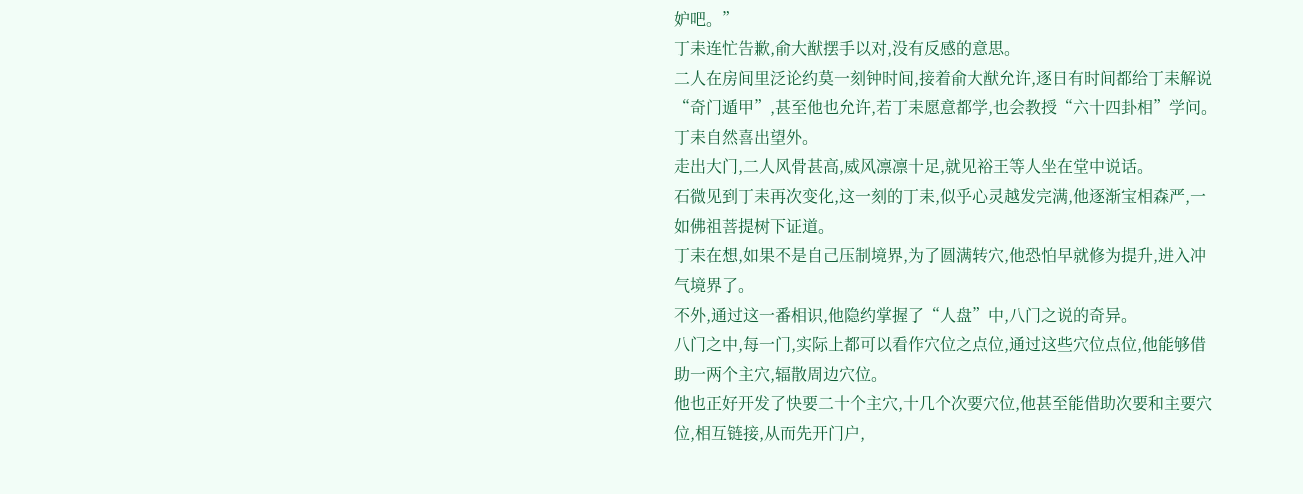妒吧。”
丁耒连忙告歉,俞大猷摆手以对,没有反感的意思。
二人在房间里泛论约莫一刻钟时间,接着俞大猷允许,逐日有时间都给丁耒解说“奇门遁甲”,甚至他也允许,若丁耒愿意都学,也会教授“六十四卦相”学问。
丁耒自然喜出望外。
走出大门,二人风骨甚高,威风凛凛十足,就见裕王等人坐在堂中说话。
石微见到丁耒再次变化,这一刻的丁耒,似乎心灵越发完满,他逐渐宝相森严,一如佛祖菩提树下证道。
丁耒在想,如果不是自己压制境界,为了圆满转穴,他恐怕早就修为提升,进入冲气境界了。
不外,通过这一番相识,他隐约掌握了“人盘”中,八门之说的奇异。
八门之中,每一门,实际上都可以看作穴位之点位,通过这些穴位点位,他能够借助一两个主穴,辐散周边穴位。
他也正好开发了快要二十个主穴,十几个次要穴位,他甚至能借助次要和主要穴位,相互链接,从而先开门户,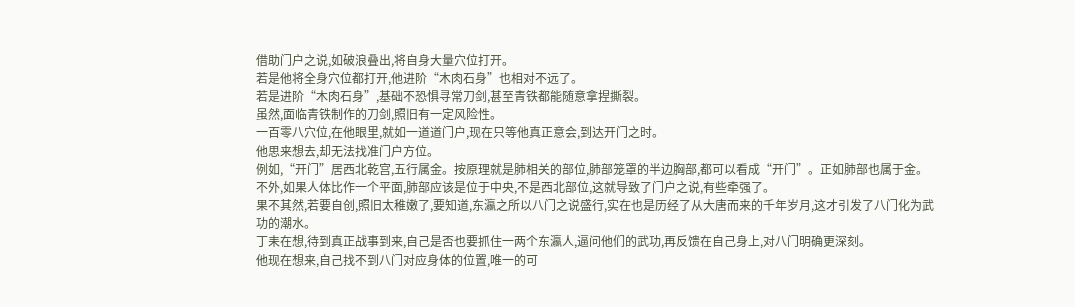借助门户之说,如破浪叠出,将自身大量穴位打开。
若是他将全身穴位都打开,他进阶“木肉石身”也相对不远了。
若是进阶“木肉石身”,基础不恐惧寻常刀剑,甚至青铁都能随意拿捏撕裂。
虽然,面临青铁制作的刀剑,照旧有一定风险性。
一百零八穴位,在他眼里,就如一道道门户,现在只等他真正意会,到达开门之时。
他思来想去,却无法找准门户方位。
例如,“开门”居西北乾宫,五行属金。按原理就是肺相关的部位,肺部笼罩的半边胸部,都可以看成“开门”。正如肺部也属于金。
不外,如果人体比作一个平面,肺部应该是位于中央,不是西北部位,这就导致了门户之说,有些牵强了。
果不其然,若要自创,照旧太稚嫩了,要知道,东瀛之所以八门之说盛行,实在也是历经了从大唐而来的千年岁月,这才引发了八门化为武功的潮水。
丁耒在想,待到真正战事到来,自己是否也要抓住一两个东瀛人,逼问他们的武功,再反馈在自己身上,对八门明确更深刻。
他现在想来,自己找不到八门对应身体的位置,唯一的可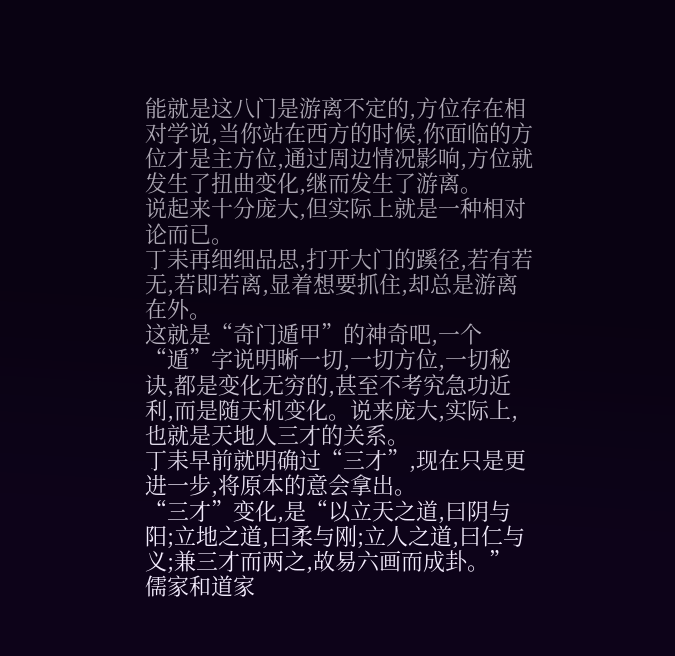能就是这八门是游离不定的,方位存在相对学说,当你站在西方的时候,你面临的方位才是主方位,通过周边情况影响,方位就发生了扭曲变化,继而发生了游离。
说起来十分庞大,但实际上就是一种相对论而已。
丁耒再细细品思,打开大门的蹊径,若有若无,若即若离,显着想要抓住,却总是游离在外。
这就是“奇门遁甲”的神奇吧,一个“遁”字说明晰一切,一切方位,一切秘诀,都是变化无穷的,甚至不考究急功近利,而是随天机变化。说来庞大,实际上,也就是天地人三才的关系。
丁耒早前就明确过“三才”,现在只是更进一步,将原本的意会拿出。
“三才”变化,是“以立天之道,曰阴与阳;立地之道,曰柔与刚;立人之道,曰仁与义;兼三才而两之,故易六画而成卦。”
儒家和道家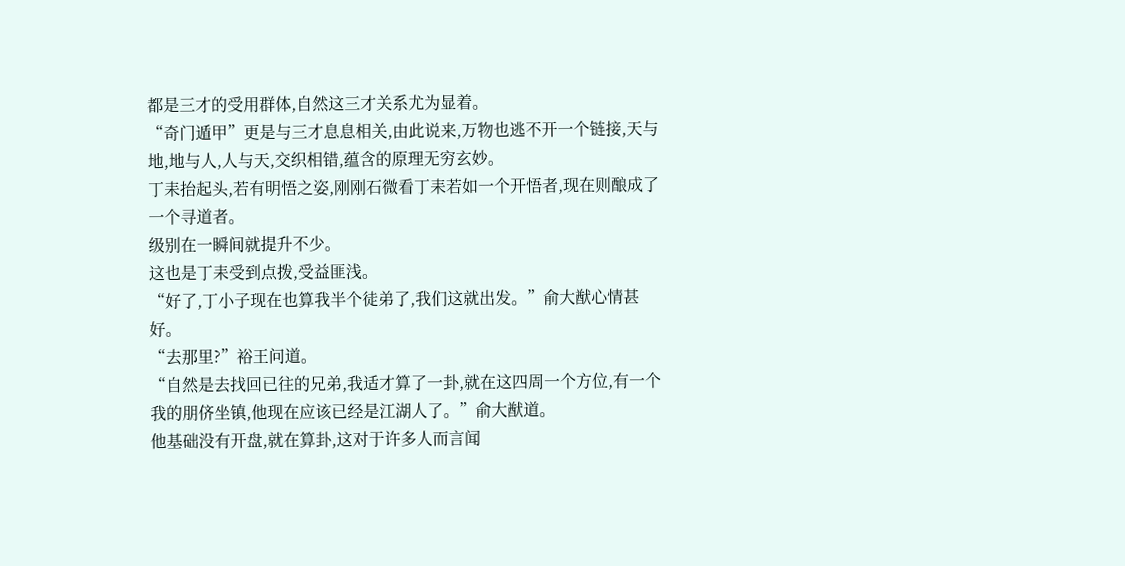都是三才的受用群体,自然这三才关系尤为显着。
“奇门遁甲”更是与三才息息相关,由此说来,万物也逃不开一个链接,天与地,地与人,人与天,交织相错,蕴含的原理无穷玄妙。
丁耒抬起头,若有明悟之姿,刚刚石微看丁耒若如一个开悟者,现在则酿成了一个寻道者。
级别在一瞬间就提升不少。
这也是丁耒受到点拨,受益匪浅。
“好了,丁小子现在也算我半个徒弟了,我们这就出发。”俞大猷心情甚好。
“去那里?”裕王问道。
“自然是去找回已往的兄弟,我适才算了一卦,就在这四周一个方位,有一个我的朋侪坐镇,他现在应该已经是江湖人了。”俞大猷道。
他基础没有开盘,就在算卦,这对于许多人而言闻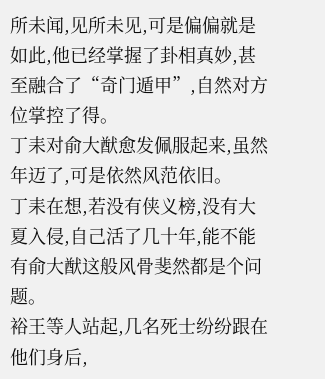所未闻,见所未见,可是偏偏就是如此,他已经掌握了卦相真妙,甚至融合了“奇门遁甲”,自然对方位掌控了得。
丁耒对俞大猷愈发佩服起来,虽然年迈了,可是依然风范依旧。
丁耒在想,若没有侠义榜,没有大夏入侵,自己活了几十年,能不能有俞大猷这般风骨斐然都是个问题。
裕王等人站起,几名死士纷纷跟在他们身后,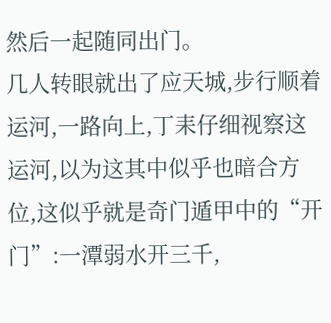然后一起随同出门。
几人转眼就出了应天城,步行顺着运河,一路向上,丁耒仔细视察这运河,以为这其中似乎也暗合方位,这似乎就是奇门遁甲中的“开门”:一潭弱水开三千,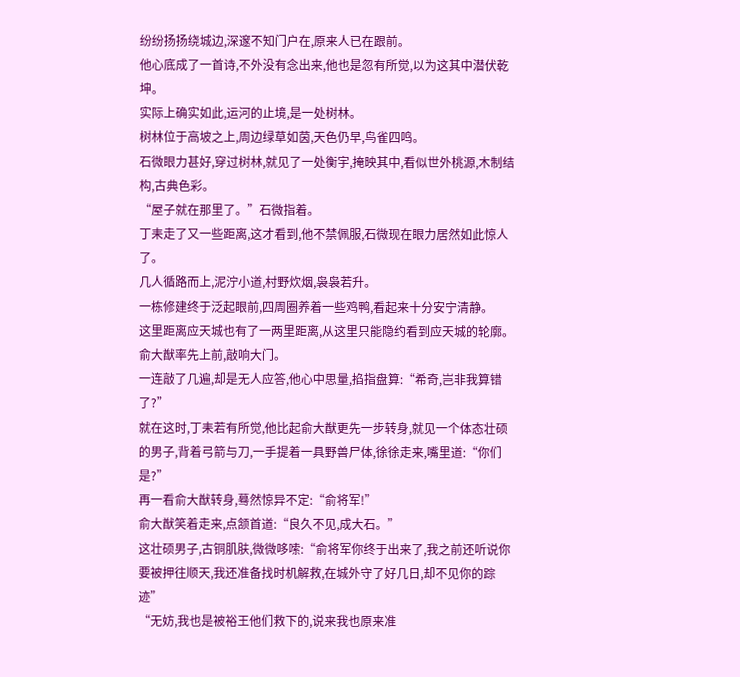纷纷扬扬绕城边,深邃不知门户在,原来人已在跟前。
他心底成了一首诗,不外没有念出来,他也是忽有所觉,以为这其中潜伏乾坤。
实际上确实如此,运河的止境,是一处树林。
树林位于高坡之上,周边绿草如茵,天色仍早,鸟雀四鸣。
石微眼力甚好,穿过树林,就见了一处衡宇,掩映其中,看似世外桃源,木制结构,古典色彩。
“屋子就在那里了。”石微指着。
丁耒走了又一些距离,这才看到,他不禁佩服,石微现在眼力居然如此惊人了。
几人循路而上,泥泞小道,村野炊烟,袅袅若升。
一栋修建终于泛起眼前,四周圈养着一些鸡鸭,看起来十分安宁清静。
这里距离应天城也有了一两里距离,从这里只能隐约看到应天城的轮廓。
俞大猷率先上前,敲响大门。
一连敲了几遍,却是无人应答,他心中思量,掐指盘算:“希奇,岂非我算错了?”
就在这时,丁耒若有所觉,他比起俞大猷更先一步转身,就见一个体态壮硕的男子,背着弓箭与刀,一手提着一具野兽尸体,徐徐走来,嘴里道:“你们是?”
再一看俞大猷转身,蓦然惊异不定:“俞将军!”
俞大猷笑着走来,点颔首道:“良久不见,成大石。”
这壮硕男子,古铜肌肤,微微哆嗦:“俞将军你终于出来了,我之前还听说你要被押往顺天,我还准备找时机解救,在城外守了好几日,却不见你的踪迹”
“无妨,我也是被裕王他们救下的,说来我也原来准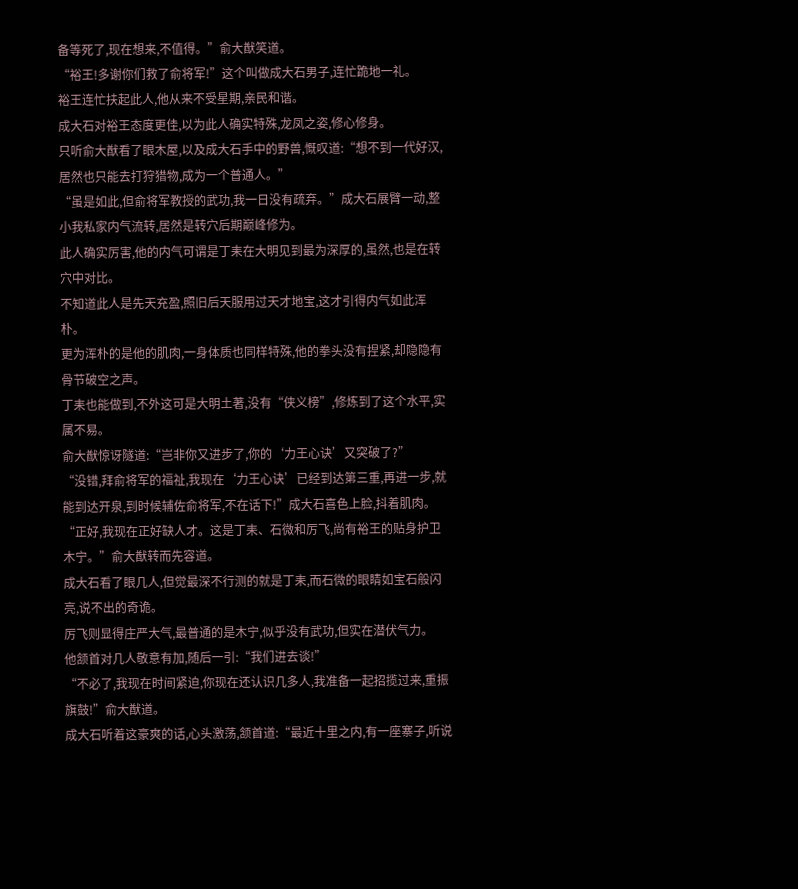备等死了,现在想来,不值得。”俞大猷笑道。
“裕王!多谢你们救了俞将军!”这个叫做成大石男子,连忙跪地一礼。
裕王连忙扶起此人,他从来不受星期,亲民和谐。
成大石对裕王态度更佳,以为此人确实特殊,龙凤之姿,修心修身。
只听俞大猷看了眼木屋,以及成大石手中的野兽,慨叹道:“想不到一代好汉,居然也只能去打狩猎物,成为一个普通人。”
“虽是如此,但俞将军教授的武功,我一日没有疏弃。”成大石展臂一动,整小我私家内气流转,居然是转穴后期巅峰修为。
此人确实厉害,他的内气可谓是丁耒在大明见到最为深厚的,虽然,也是在转穴中对比。
不知道此人是先天充盈,照旧后天服用过天才地宝,这才引得内气如此浑朴。
更为浑朴的是他的肌肉,一身体质也同样特殊,他的拳头没有捏紧,却隐隐有骨节破空之声。
丁耒也能做到,不外这可是大明土著,没有“侠义榜”,修炼到了这个水平,实属不易。
俞大猷惊讶隧道:“岂非你又进步了,你的‘力王心诀’又突破了?”
“没错,拜俞将军的福祉,我现在‘力王心诀’已经到达第三重,再进一步,就能到达开泉,到时候辅佐俞将军,不在话下!”成大石喜色上脸,抖着肌肉。
“正好,我现在正好缺人才。这是丁耒、石微和厉飞,尚有裕王的贴身护卫木宁。”俞大猷转而先容道。
成大石看了眼几人,但觉最深不行测的就是丁耒,而石微的眼睛如宝石般闪亮,说不出的奇诡。
厉飞则显得庄严大气,最普通的是木宁,似乎没有武功,但实在潜伏气力。
他颔首对几人敬意有加,随后一引:“我们进去谈!”
“不必了,我现在时间紧迫,你现在还认识几多人,我准备一起招揽过来,重振旗鼓!”俞大猷道。
成大石听着这豪爽的话,心头激荡,颔首道:“最近十里之内,有一座寨子,听说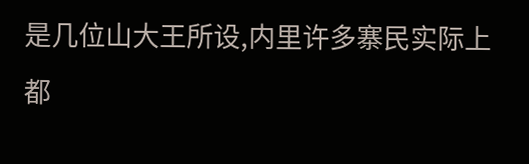是几位山大王所设,内里许多寨民实际上都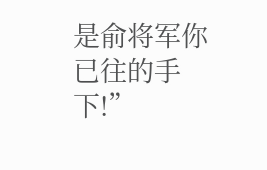是俞将军你已往的手下!”